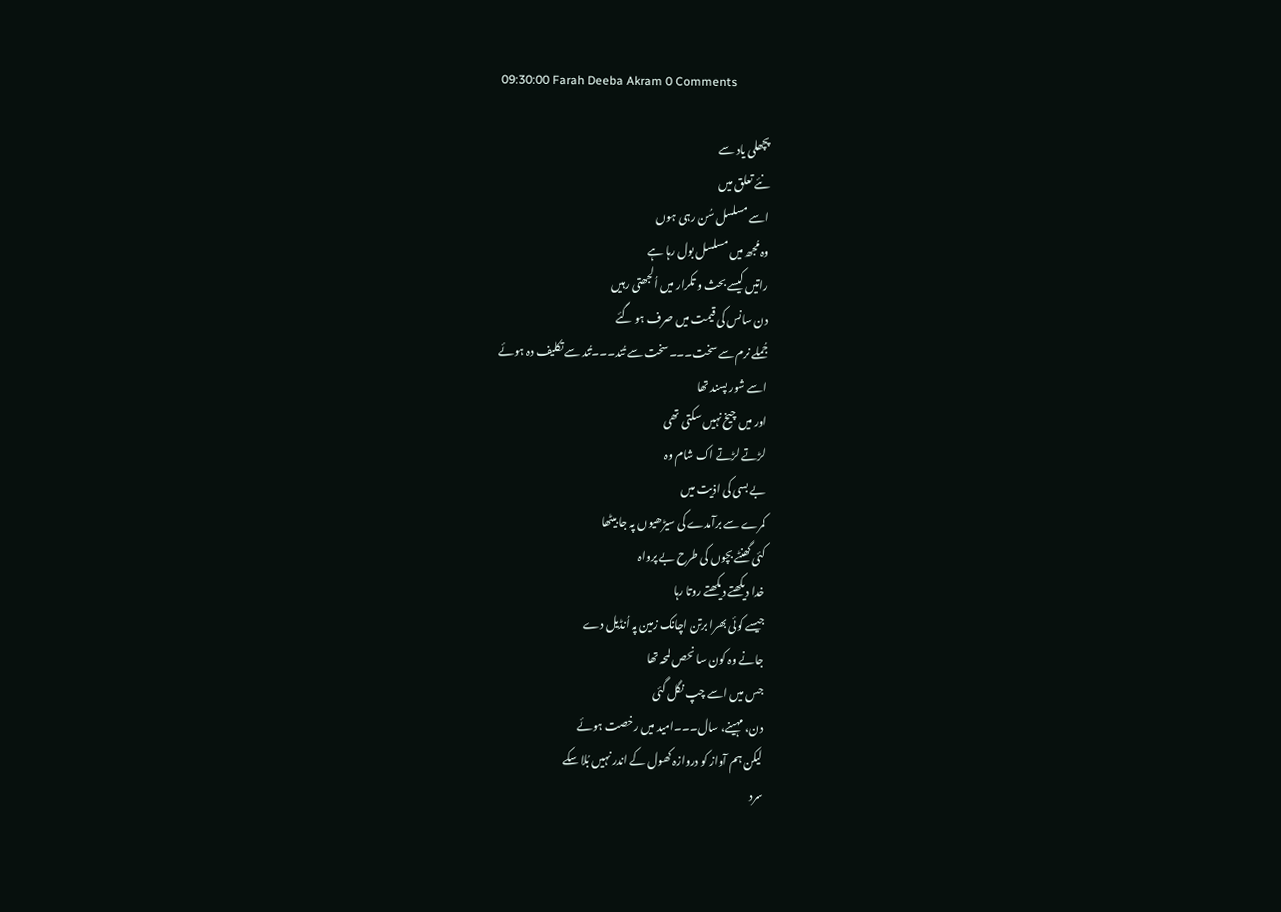09:30:00 Farah Deeba Akram 0 Comments

پچھلی یاد سے
نئے تعلق میں
اسے مسلسل سُن رہی ہوں
وہ مُجھ میں مسلسل بول رہا ہے
راتیں کیسے بحث و تکرار میں اُلجھتی رہیں
دن سانس کی قیمت میں صرف ہو گئے
جُملے نرم سے سخت۔۔۔سخت سے تُند۔۔۔تُند سے تکلیف دہ ہوئے
اسے شور پسند تھا
اور میں چیخ نہیں سکتی تھی
لڑتے لڑتے اک شام وہ
بے بسی کی اذیت میں
کمرے سے برآمدے کی سیڑھیوں پہ جا بیٹھا
کئی گھنٹے بچوں کی طرح بے پرواہ
خدا دیکھتے دیکھتے روتا رہا
جیسے کوئی بھرا برتن اچانک زمین پہ اُنڈیل دے
جانے وہ کون سا نحص لمحہ تھا
جس میں اسے چپ نگل گئی
دن، مہینے، سال۔۔۔امید میں رخصت ہوئے
لیکن ہم آواز کو دروازہ کھول کے اندر نہیں بُلا سکے
سرد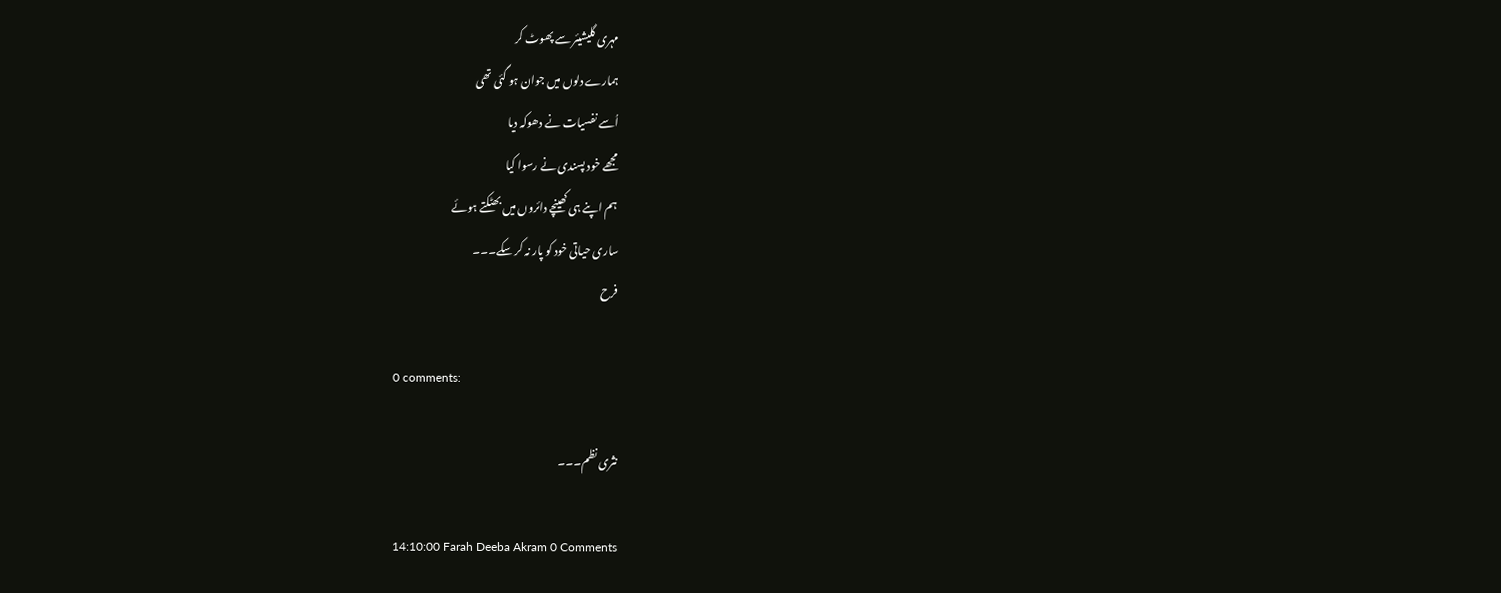مہری گلیشیئر سے پھوٹ کر
ہمارے دلوں میں جوان ہو گئی تھی
اُسے نفسیات نے دھوکہ دیا
مجھے خود پسندی نے رسوا کیا
ہم اپنے ہی کھینچے دائروں میں بھٹکتے ہوئے
ساری حیاتی خود کو پار نہ کر سکے۔۔۔
فرح

0 comments:

نثری نظم۔۔۔

14:10:00 Farah Deeba Akram 0 Comments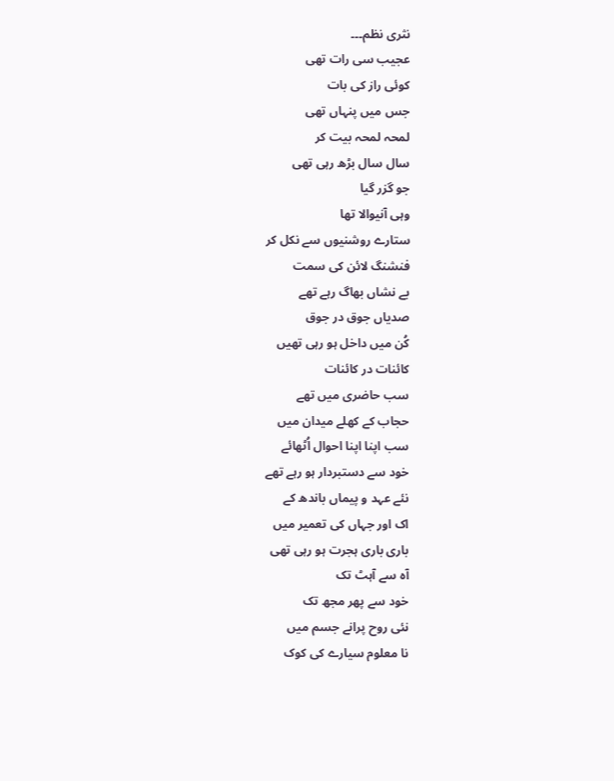نثری نظم۔۔۔
عجیب سی رات تھی
کوئی راز کی بات
جس میں پنہاں تھی
لمحہ لمحہ بیت کر
سال سال بڑھ رہی تھی
جو گزر گیا
وہی آنیوالا تھا
ستارے روشنیوں سے نکل کر
فنشنگ لائن کی سمت
بے نشاں بھاگ رہے تھے
صدیاں جوق در جوق
کُن میں داخل ہو رہی تھیں
کائنات در کائنات
سب حاضری میں تھے
حجاب کے کھلے میدان میں
سب اپنا اپنا احوال اُٹھائے
خود سے دستبردار ہو رہے تھے
نئے عہد و پیماں باندھ کے
اک اور جہاں کی تعمیر میں
باری باری ہجرت ہو رہی تھی
آہ سے آہٹ تک
خود سے پھر مجھ تک
نئی روح پرانے جسم میں
نا معلوم سیارے کی کوک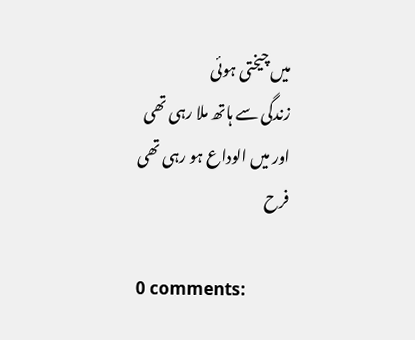میں چیختی ہوئی
زندگی سے ہاتھ ملا رہی تھی
اور میں الوداع ہو رہی تھی
فرح

0 comments: